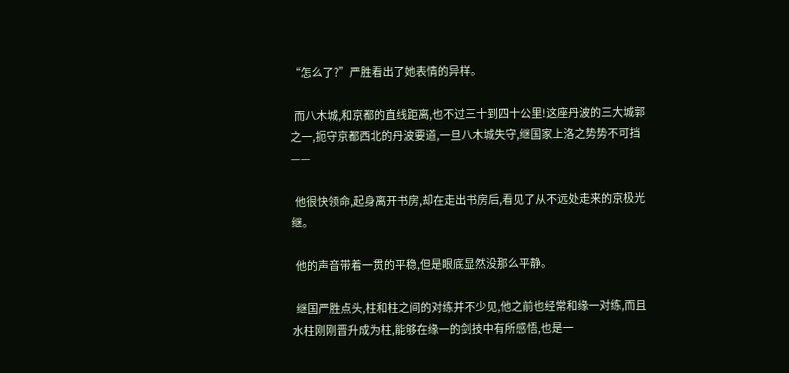“怎么了?”严胜看出了她表情的异样。

  而八木城,和京都的直线距离,也不过三十到四十公里!这座丹波的三大城郭之一,扼守京都西北的丹波要道,一旦八木城失守,继国家上洛之势势不可挡——

  他很快领命,起身离开书房,却在走出书房后,看见了从不远处走来的京极光继。

  他的声音带着一贯的平稳,但是眼底显然没那么平静。

  继国严胜点头,柱和柱之间的对练并不少见,他之前也经常和缘一对练,而且水柱刚刚晋升成为柱,能够在缘一的剑技中有所感悟,也是一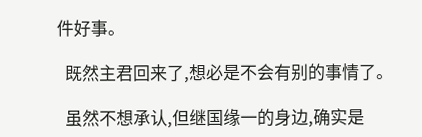件好事。

  既然主君回来了,想必是不会有别的事情了。

  虽然不想承认,但继国缘一的身边,确实是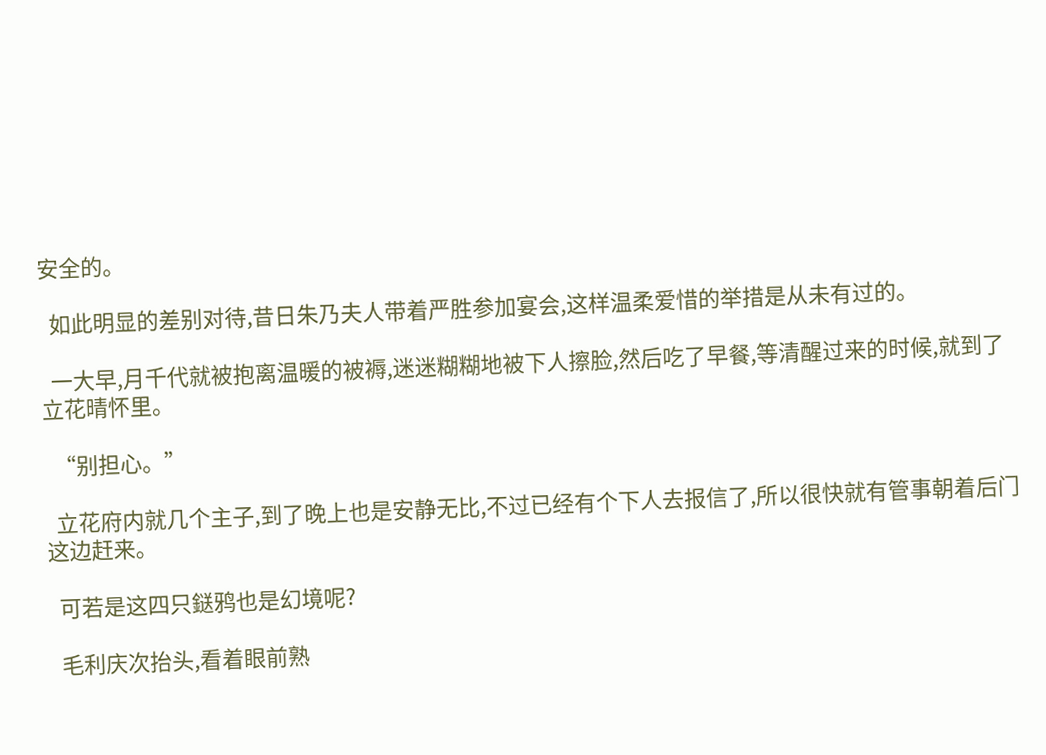安全的。

  如此明显的差别对待,昔日朱乃夫人带着严胜参加宴会,这样温柔爱惜的举措是从未有过的。

  一大早,月千代就被抱离温暖的被褥,迷迷糊糊地被下人擦脸,然后吃了早餐,等清醒过来的时候,就到了立花晴怀里。

  “别担心。”

  立花府内就几个主子,到了晚上也是安静无比,不过已经有个下人去报信了,所以很快就有管事朝着后门这边赶来。

  可若是这四只鎹鸦也是幻境呢?

  毛利庆次抬头,看着眼前熟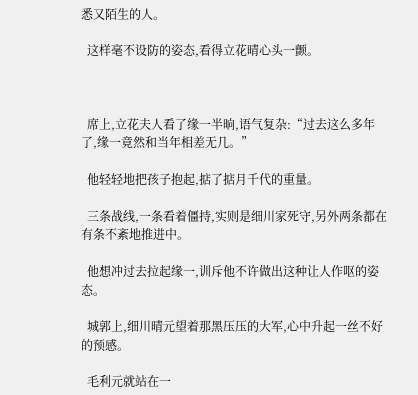悉又陌生的人。

  这样毫不设防的姿态,看得立花晴心头一颤。



  席上,立花夫人看了缘一半晌,语气复杂:“过去这么多年了,缘一竟然和当年相差无几。”

  他轻轻地把孩子抱起,掂了掂月千代的重量。

  三条战线,一条看着僵持,实则是细川家死守,另外两条都在有条不紊地推进中。

  他想冲过去拉起缘一,训斥他不许做出这种让人作呕的姿态。

  城郭上,细川晴元望着那黑压压的大军,心中升起一丝不好的预感。

  毛利元就站在一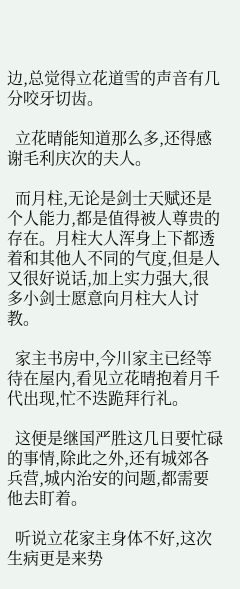边,总觉得立花道雪的声音有几分咬牙切齿。

  立花晴能知道那么多,还得感谢毛利庆次的夫人。

  而月柱,无论是剑士天赋还是个人能力,都是值得被人尊贵的存在。月柱大人浑身上下都透着和其他人不同的气度,但是人又很好说话,加上实力强大,很多小剑士愿意向月柱大人讨教。

  家主书房中,今川家主已经等待在屋内,看见立花晴抱着月千代出现,忙不迭跪拜行礼。

  这便是继国严胜这几日要忙碌的事情,除此之外,还有城郊各兵营,城内治安的问题,都需要他去盯着。

  听说立花家主身体不好,这次生病更是来势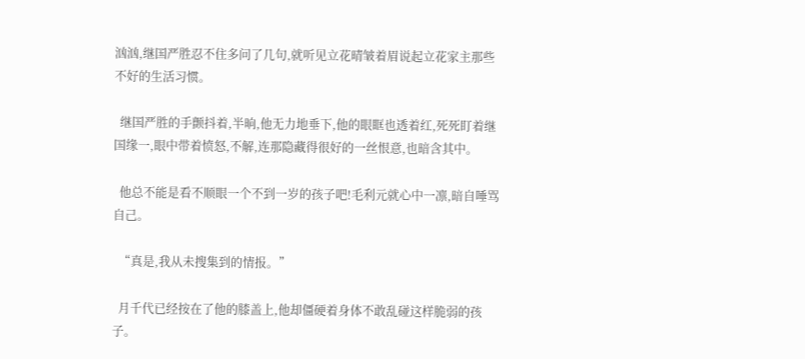汹汹,继国严胜忍不住多问了几句,就听见立花晴皱着眉说起立花家主那些不好的生活习惯。

  继国严胜的手颤抖着,半晌,他无力地垂下,他的眼眶也透着红,死死盯着继国缘一,眼中带着愤怒,不解,连那隐藏得很好的一丝恨意,也暗含其中。

  他总不能是看不顺眼一个不到一岁的孩子吧!毛利元就心中一凛,暗自唾骂自己。

  “真是,我从未搜集到的情报。”

  月千代已经按在了他的膝盖上,他却僵硬着身体不敢乱碰这样脆弱的孩子。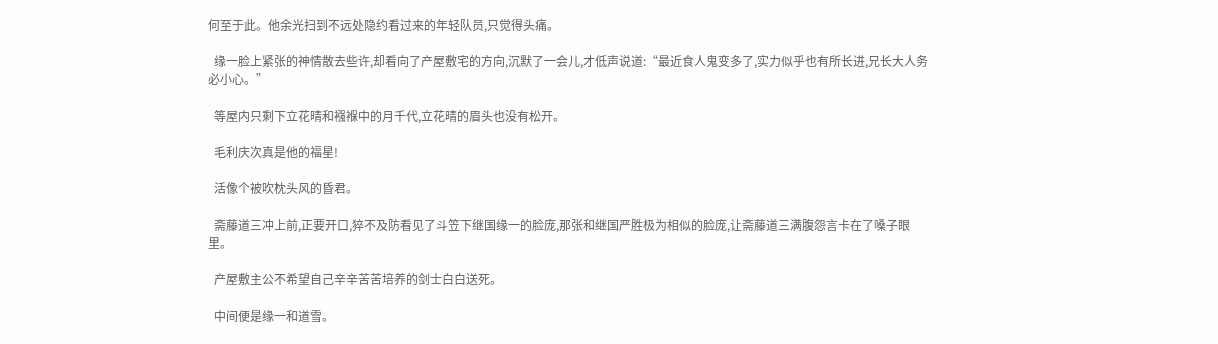何至于此。他余光扫到不远处隐约看过来的年轻队员,只觉得头痛。

  缘一脸上紧张的神情散去些许,却看向了产屋敷宅的方向,沉默了一会儿,才低声说道:“最近食人鬼变多了,实力似乎也有所长进,兄长大人务必小心。”

  等屋内只剩下立花晴和襁褓中的月千代,立花晴的眉头也没有松开。

  毛利庆次真是他的福星!

  活像个被吹枕头风的昏君。

  斋藤道三冲上前,正要开口,猝不及防看见了斗笠下继国缘一的脸庞,那张和继国严胜极为相似的脸庞,让斋藤道三满腹怨言卡在了嗓子眼里。

  产屋敷主公不希望自己辛辛苦苦培养的剑士白白送死。

  中间便是缘一和道雪。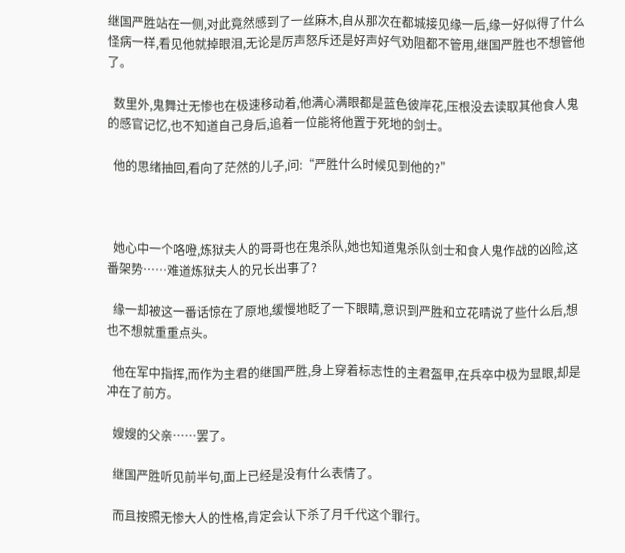继国严胜站在一侧,对此竟然感到了一丝麻木,自从那次在都城接见缘一后,缘一好似得了什么怪病一样,看见他就掉眼泪,无论是厉声怒斥还是好声好气劝阻都不管用,继国严胜也不想管他了。

  数里外,鬼舞辻无惨也在极速移动着,他满心满眼都是蓝色彼岸花,压根没去读取其他食人鬼的感官记忆,也不知道自己身后,追着一位能将他置于死地的剑士。

  他的思绪抽回,看向了茫然的儿子,问:“严胜什么时候见到他的?”



  她心中一个咯噔,炼狱夫人的哥哥也在鬼杀队,她也知道鬼杀队剑士和食人鬼作战的凶险,这番架势……难道炼狱夫人的兄长出事了?

  缘一却被这一番话惊在了原地,缓慢地眨了一下眼睛,意识到严胜和立花晴说了些什么后,想也不想就重重点头。

  他在军中指挥,而作为主君的继国严胜,身上穿着标志性的主君盔甲,在兵卒中极为显眼,却是冲在了前方。

  嫂嫂的父亲……罢了。

  继国严胜听见前半句,面上已经是没有什么表情了。

  而且按照无惨大人的性格,肯定会认下杀了月千代这个罪行。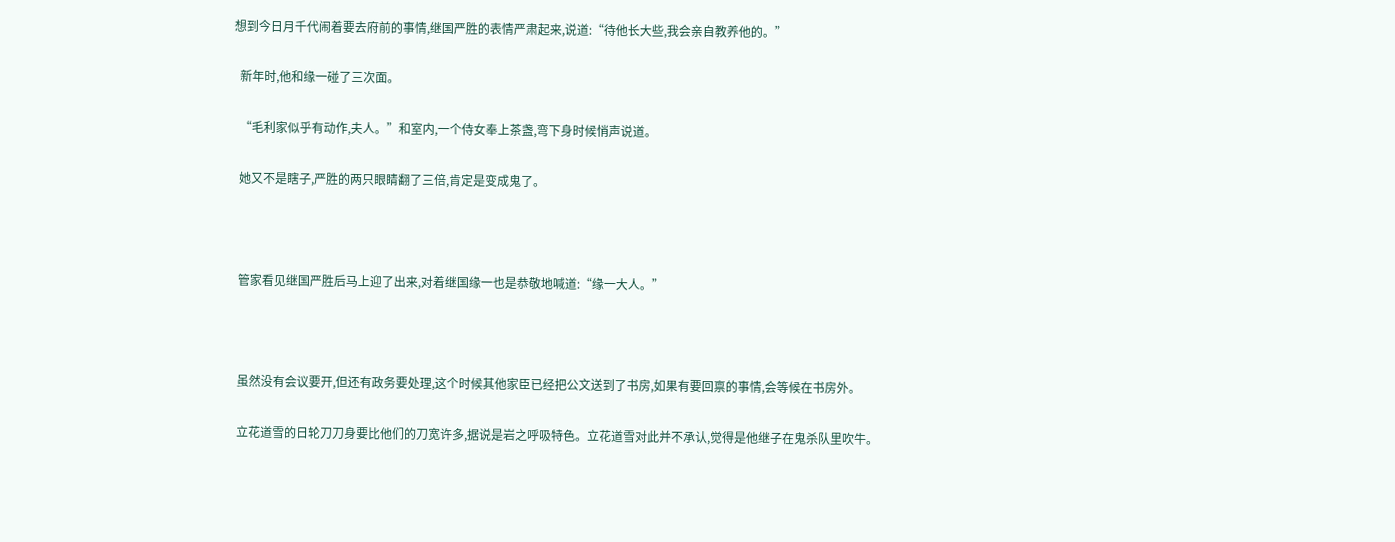想到今日月千代闹着要去府前的事情,继国严胜的表情严肃起来,说道:“待他长大些,我会亲自教养他的。”

  新年时,他和缘一碰了三次面。

  “毛利家似乎有动作,夫人。”和室内,一个侍女奉上茶盏,弯下身时候悄声说道。

  她又不是瞎子,严胜的两只眼睛翻了三倍,肯定是变成鬼了。



  管家看见继国严胜后马上迎了出来,对着继国缘一也是恭敬地喊道:“缘一大人。”



  虽然没有会议要开,但还有政务要处理,这个时候其他家臣已经把公文送到了书房,如果有要回禀的事情,会等候在书房外。

  立花道雪的日轮刀刀身要比他们的刀宽许多,据说是岩之呼吸特色。立花道雪对此并不承认,觉得是他继子在鬼杀队里吹牛。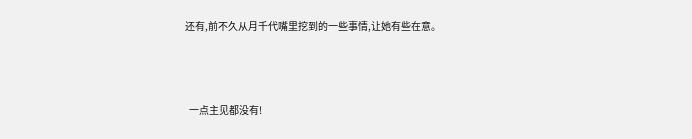还有,前不久从月千代嘴里挖到的一些事情,让她有些在意。



  一点主见都没有!